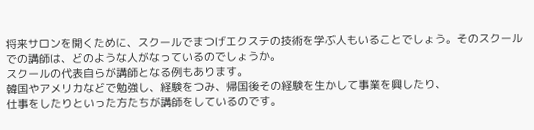将来サロンを開くために、スクールでまつげエクステの技術を学ぶ人もいることでしょう。そのスクールでの講師は、どのような人がなっているのでしょうか。
スクールの代表自らが講師となる例もあります。
韓国やアメリカなどで勉強し、経験をつみ、帰国後その経験を生かして事業を興したり、
仕事をしたりといった方たちが講師をしているのです。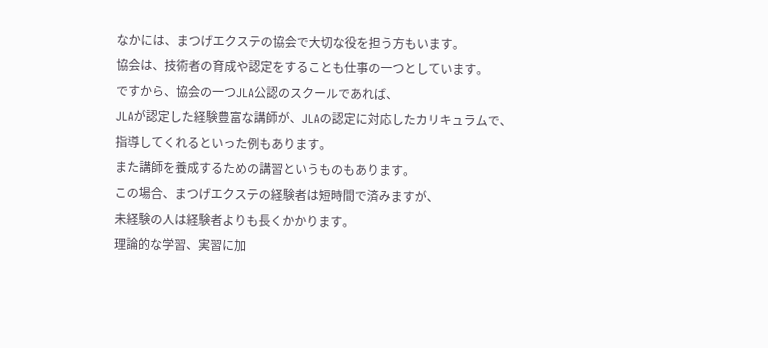なかには、まつげエクステの協会で大切な役を担う方もいます。
協会は、技術者の育成や認定をすることも仕事の一つとしています。
ですから、協会の一つJLA公認のスクールであれば、
JLAが認定した経験豊富な講師が、JLAの認定に対応したカリキュラムで、
指導してくれるといった例もあります。
また講師を養成するための講習というものもあります。
この場合、まつげエクステの経験者は短時間で済みますが、
未経験の人は経験者よりも長くかかります。
理論的な学習、実習に加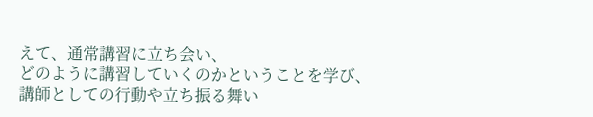えて、通常講習に立ち会い、
どのように講習していくのかということを学び、
講師としての行動や立ち振る舞い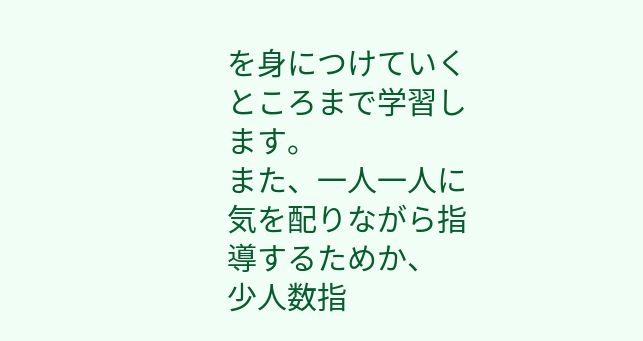を身につけていくところまで学習します。
また、一人一人に気を配りながら指導するためか、
少人数指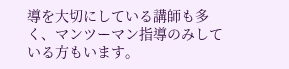導を大切にしている講師も多く、マンツーマン指導のみしている方もいます。